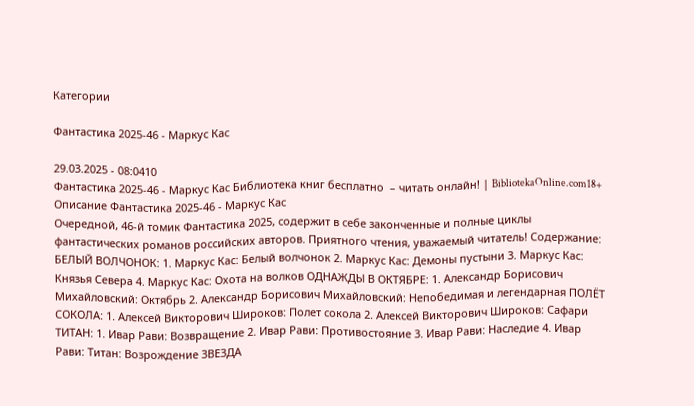Категории

Фантастика 2025-46 - Маркус Кас

29.03.2025 - 08:0410
Фантастика 2025-46 - Маркус Кас Библиотека книг бесплатно  – читать онлайн! | BibliotekaOnline.com18+
Описание Фантастика 2025-46 - Маркус Кас
Очередной, 46-й томик Фантастика 2025, содержит в себе законченные и полные циклы фантастических романов российских авторов. Приятного чтения, уважаемый читатель! Содержание: БЕЛЫЙ ВОЛЧОНОК: 1. Маркус Кас: Белый волчонок 2. Маркус Кас: Демоны пустыни 3. Маркус Кас: Князья Севера 4. Маркус Кас: Охота на волков ОДНАЖДЫ В ОКТЯБРЕ: 1. Александр Борисович Михайловский: Октябрь 2. Александр Борисович Михайловский: Непобедимая и легендарная ПОЛЁТ СОКОЛА: 1. Алексей Викторович Широков: Полет сокола 2. Алексей Викторович Широков: Сафари ТИТАН: 1. Ивар Рави: Возвращение 2. Ивар Рави: Противостояние 3. Ивар Рави: Наследие 4. Ивар Рави: Титан: Возрождение ЗВЕЗДА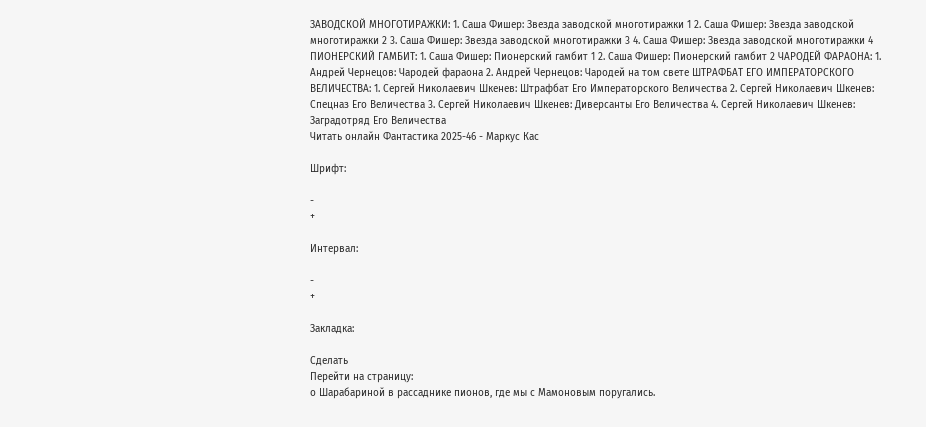ЗАВОДСКОЙ МНОГОТИРАЖКИ: 1. Саша Фишер: Звезда заводской многотиражки 1 2. Саша Фишер: Звезда заводской многотиражки 2 3. Саша Фишер: Звезда заводской многотиражки 3 4. Саша Фишер: Звезда заводской многотиражки 4 ПИОНЕРСКИЙ ГАМБИТ: 1. Саша Фишер: Пионерский гамбит 1 2. Саша Фишер: Пионерский гамбит 2 ЧАРОДЕЙ ФАРАОНА: 1. Андрей Чернецов: Чародей фараона 2. Андрей Чернецов: Чародей на том свете ШТРАФБАТ ЕГО ИМПЕРАТОРСКОГО ВЕЛИЧЕСТВА: 1. Сергей Николаевич Шкенев: Штрафбат Его Императорского Величества 2. Сергей Николаевич Шкенев: Спецназ Его Величества 3. Сергей Николаевич Шкенев: Диверсанты Его Величества 4. Сергей Николаевич Шкенев: Заградотряд Его Величества
Читать онлайн Фантастика 2025-46 - Маркус Кас

Шрифт:

-
+

Интервал:

-
+

Закладка:

Сделать
Перейти на страницу:
о Шарабариной в рассаднике пионов, где мы с Мамоновым поругались.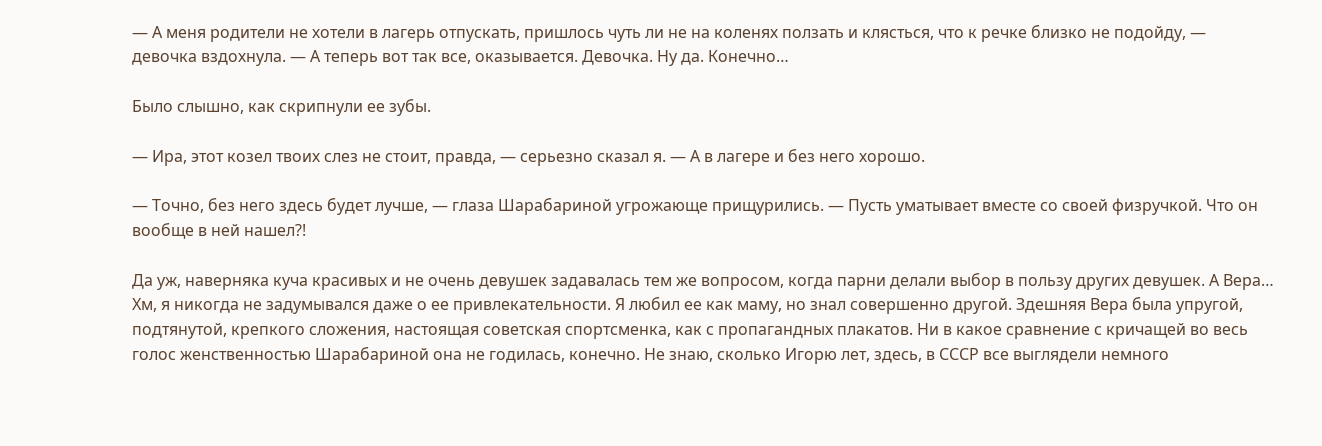— А меня родители не хотели в лагерь отпускать, пришлось чуть ли не на коленях ползать и клясться, что к речке близко не подойду, — девочка вздохнула. — А теперь вот так все, оказывается. Девочка. Ну да. Конечно…

Было слышно, как скрипнули ее зубы.

— Ира, этот козел твоих слез не стоит, правда, — серьезно сказал я. — А в лагере и без него хорошо.

— Точно, без него здесь будет лучше, — глаза Шарабариной угрожающе прищурились. — Пусть уматывает вместе со своей физручкой. Что он вообще в ней нашел?!

Да уж, наверняка куча красивых и не очень девушек задавалась тем же вопросом, когда парни делали выбор в пользу других девушек. А Вера… Хм, я никогда не задумывался даже о ее привлекательности. Я любил ее как маму, но знал совершенно другой. Здешняя Вера была упругой, подтянутой, крепкого сложения, настоящая советская спортсменка, как с пропагандных плакатов. Ни в какое сравнение с кричащей во весь голос женственностью Шарабариной она не годилась, конечно. Не знаю, сколько Игорю лет, здесь, в СССР все выглядели немного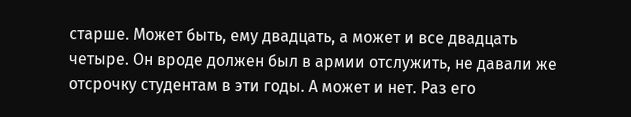старше. Может быть, ему двадцать, а может и все двадцать четыре. Он вроде должен был в армии отслужить, не давали же отсрочку студентам в эти годы. А может и нет. Раз его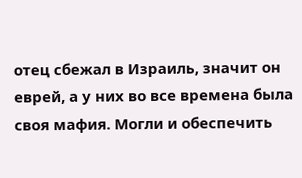отец сбежал в Израиль, значит он еврей, а у них во все времена была своя мафия. Могли и обеспечить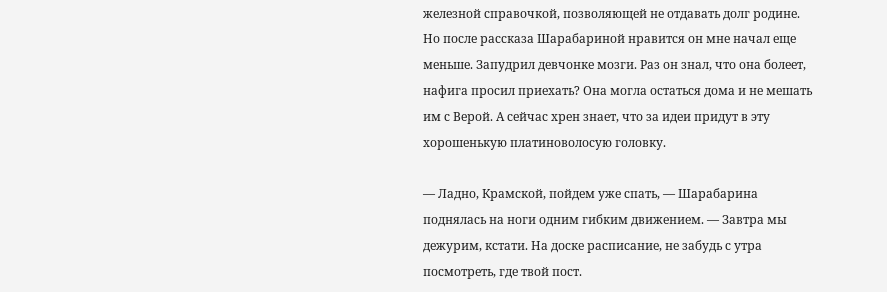железной справочкой, позволяющей не отдавать долг родине. Но после рассказа Шарабариной нравится он мне начал еще меньше. Запудрил девчонке мозги. Раз он знал, что она болеет, нафига просил приехать? Она могла остаться дома и не мешать им с Верой. А сейчас хрен знает, что за идеи придут в эту хорошенькую платиноволосую головку.

— Ладно, Крамской, пойдем уже спать, — Шарабарина поднялась на ноги одним гибким движением. — Завтра мы дежурим, кстати. На доске расписание, не забудь с утра посмотреть, где твой пост.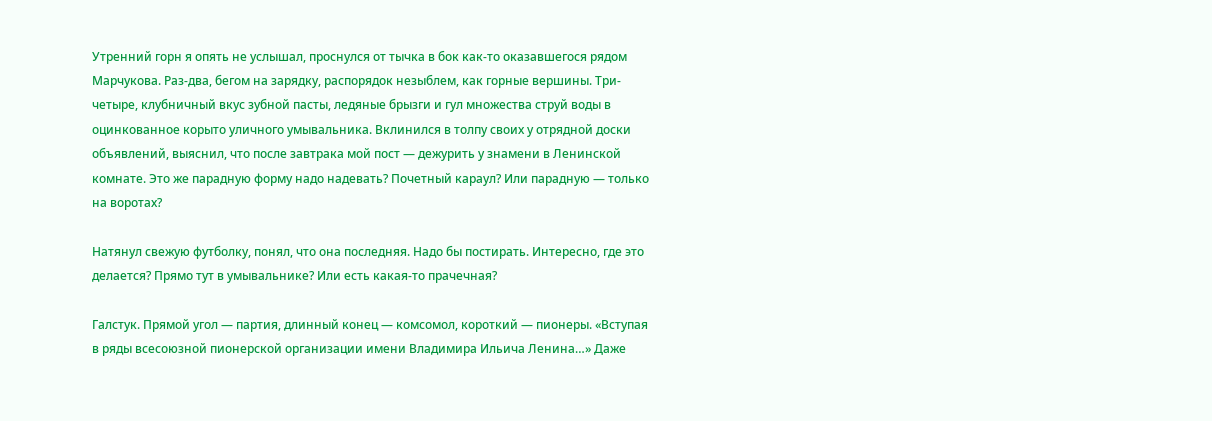Утренний горн я опять не услышал, проснулся от тычка в бок как-то оказавшегося рядом Марчукова. Раз-два, бегом на зарядку, распорядок незыблем, как горные вершины. Три-четыре, клубничный вкус зубной пасты, ледяные брызги и гул множества струй воды в оцинкованное корыто уличного умывальника. Вклинился в толпу своих у отрядной доски объявлений, выяснил, что после завтрака мой пост — дежурить у знамени в Ленинской комнате. Это же парадную форму надо надевать? Почетный караул? Или парадную — только на воротах?

Натянул свежую футболку, понял, что она последняя. Надо бы постирать. Интересно, где это делается? Прямо тут в умывальнике? Или есть какая-то прачечная?

Галстук. Прямой угол — партия, длинный конец — комсомол, короткий — пионеры. «Вступая в ряды всесоюзной пионерской организации имени Владимира Ильича Ленина…» Даже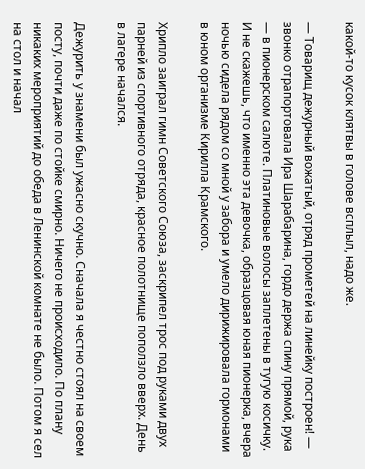какой-то кусок клятвы в голове всплыл, надо же.

— Товарищ дежурный вожатый, отряд прометей на линейку построен! — звонко отрапортовала Ира Шарабарина, гордо держа спину прямой, рука — в пионерском салюте. Платиновые волосы заплетены в тугую косичку. И не скажешь, что именно эта девочка, образцовая юная пионерка, вчера ночью сидела рядом со мной у забора и умело дирижировала гормонами в юном организме Кирилла Крамского.

Хрипло заиграл гимн Советского Союза, заскрипел трос под руками двух парней из спортивного отряда, красное полотнище поползло вверх. День в лагере начался.

Дежурить у знамени был ужасно скучно. Сначала я честно стоял на своем посту, почти даже по стойке смирно. Ничего не происходило. По плану никаких мероприятий до обеда в Ленинской комнате не было. Потом я сел на стол и начал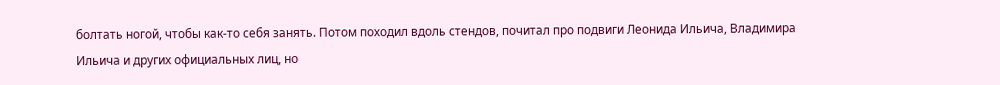болтать ногой, чтобы как-то себя занять. Потом походил вдоль стендов, почитал про подвиги Леонида Ильича, Владимира Ильича и других официальных лиц, но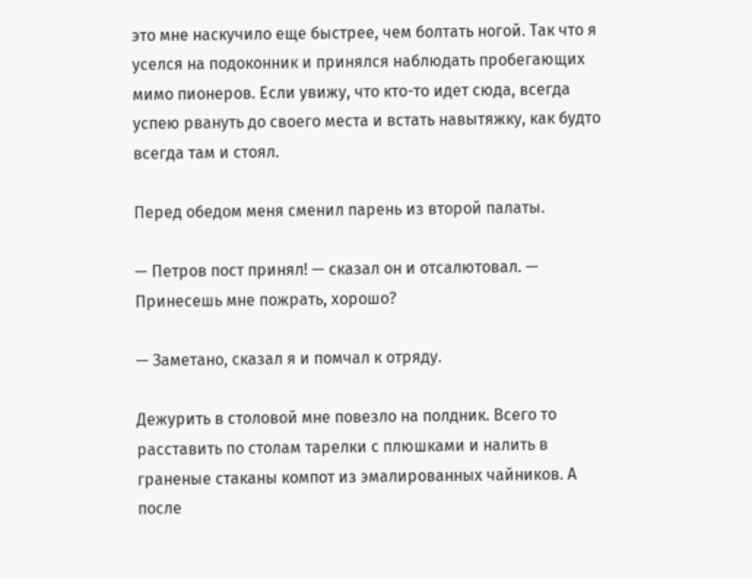это мне наскучило еще быстрее, чем болтать ногой. Так что я уселся на подоконник и принялся наблюдать пробегающих мимо пионеров. Если увижу, что кто-то идет сюда, всегда успею рвануть до своего места и встать навытяжку, как будто всегда там и стоял.

Перед обедом меня сменил парень из второй палаты.

— Петров пост принял! — сказал он и отсалютовал. — Принесешь мне пожрать, хорошо?

— Заметано, сказал я и помчал к отряду.

Дежурить в столовой мне повезло на полдник. Всего то расставить по столам тарелки с плюшками и налить в граненые стаканы компот из эмалированных чайников. А после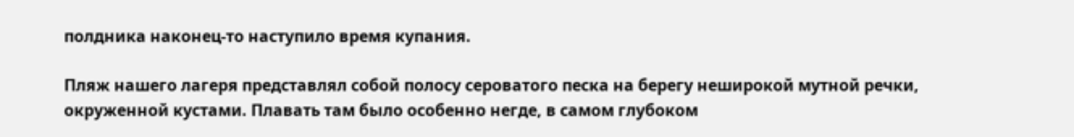полдника наконец-то наступило время купания.

Пляж нашего лагеря представлял собой полосу сероватого песка на берегу неширокой мутной речки, окруженной кустами. Плавать там было особенно негде, в самом глубоком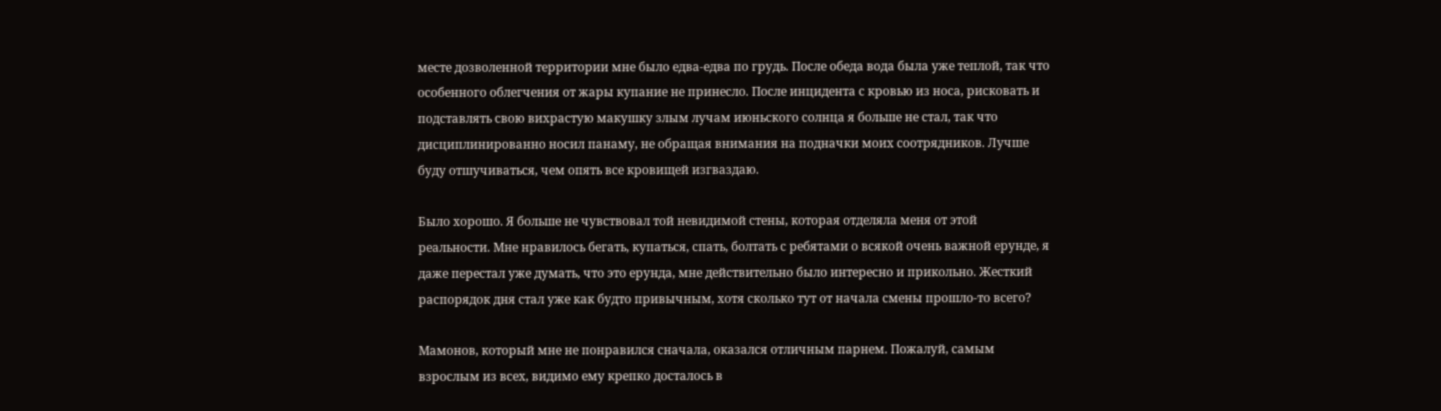месте дозволенной территории мне было едва-едва по грудь. После обеда вода была уже теплой, так что особенного облегчения от жары купание не принесло. После инцидента с кровью из носа, рисковать и подставлять свою вихрастую макушку злым лучам июньского солнца я больше не стал, так что дисциплинированно носил панаму, не обращая внимания на подначки моих соотрядников. Лучше буду отшучиваться, чем опять все кровищей изгваздаю.

Было хорошо. Я больше не чувствовал той невидимой стены, которая отделяла меня от этой реальности. Мне нравилось бегать, купаться, спать, болтать с ребятами о всякой очень важной ерунде, я даже перестал уже думать, что это ерунда, мне действительно было интересно и прикольно. Жесткий распорядок дня стал уже как будто привычным, хотя сколько тут от начала смены прошло-то всего?

Мамонов, который мне не понравился сначала, оказался отличным парнем. Пожалуй, самым взрослым из всех, видимо ему крепко досталось в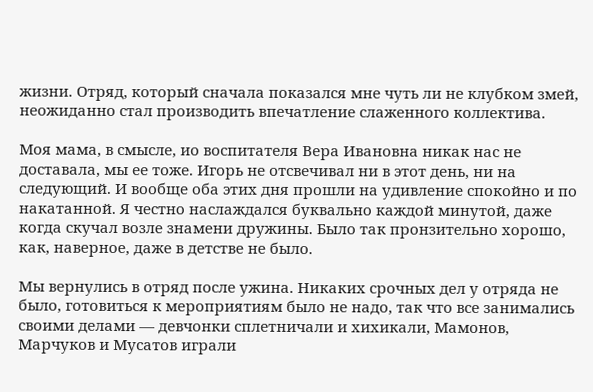жизни. Отряд, который сначала показался мне чуть ли не клубком змей, неожиданно стал производить впечатление слаженного коллектива.

Моя мама, в смысле, ио воспитателя Вера Ивановна никак нас не доставала, мы ее тоже. Игорь не отсвечивал ни в этот день, ни на следующий. И вообще оба этих дня прошли на удивление спокойно и по накатанной. Я честно наслаждался буквально каждой минутой, даже когда скучал возле знамени дружины. Было так пронзительно хорошо, как, наверное, даже в детстве не было.

Мы вернулись в отряд после ужина. Никаких срочных дел у отряда не было, готовиться к мероприятиям было не надо, так что все занимались своими делами — девчонки сплетничали и хихикали, Мамонов, Марчуков и Мусатов играли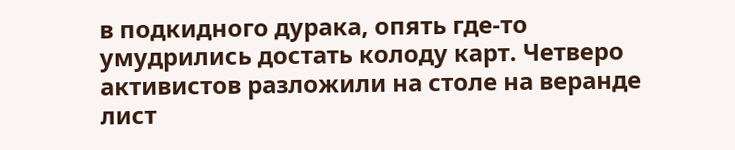в подкидного дурака, опять где-то умудрились достать колоду карт. Четверо активистов разложили на столе на веранде лист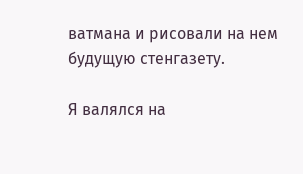ватмана и рисовали на нем будущую стенгазету.

Я валялся на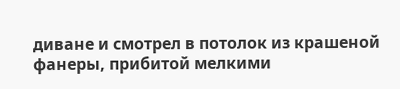диване и смотрел в потолок из крашеной фанеры, прибитой мелкими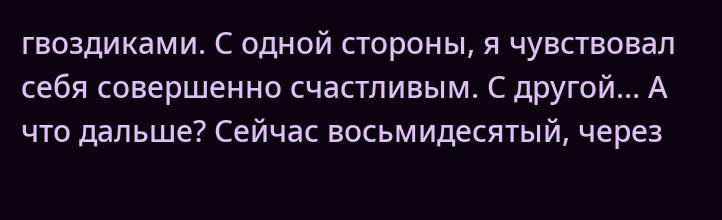гвоздиками. С одной стороны, я чувствовал себя совершенно счастливым. С другой… А что дальше? Сейчас восьмидесятый, через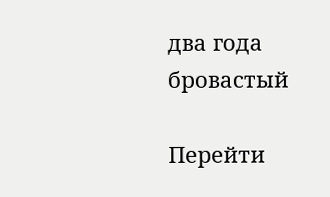два года бровастый

Перейти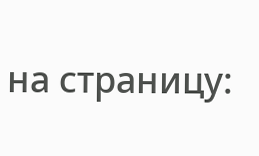на страницу: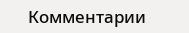Комментарии